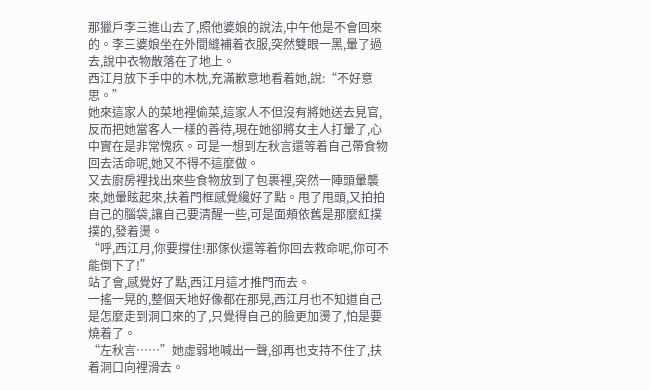那獵戶李三進山去了,照他婆娘的說法,中午他是不會回來的。李三婆娘坐在外間縫補着衣服,突然雙眼一黑,暈了過去,說中衣物散落在了地上。
西江月放下手中的木枕,充滿歉意地看着她,說:“不好意思。”
她來這家人的菜地裡偷菜,這家人不但沒有將她送去見官,反而把她當客人一樣的善待,現在她卻將女主人打暈了,心中實在是非常愧疚。可是一想到左秋言還等着自己帶食物回去活命呢,她又不得不這麼做。
又去廚房裡找出來些食物放到了包裹裡,突然一陣頭暈襲來,她暈眩起來,扶着門框感覺纔好了點。甩了甩頭,又拍拍自己的腦袋,讓自己要清醒一些,可是面頰依舊是那麼紅撲撲的,發着燙。
“呼,西江月,你要撐住!那傢伙還等着你回去救命呢,你可不能倒下了!”
站了會,感覺好了點,西江月這才推門而去。
一搖一晃的,整個天地好像都在那晃,西江月也不知道自己是怎麼走到洞口來的了,只覺得自己的臉更加燙了,怕是要燒着了。
“左秋言……”她虛弱地喊出一聲,卻再也支持不住了,扶着洞口向裡滑去。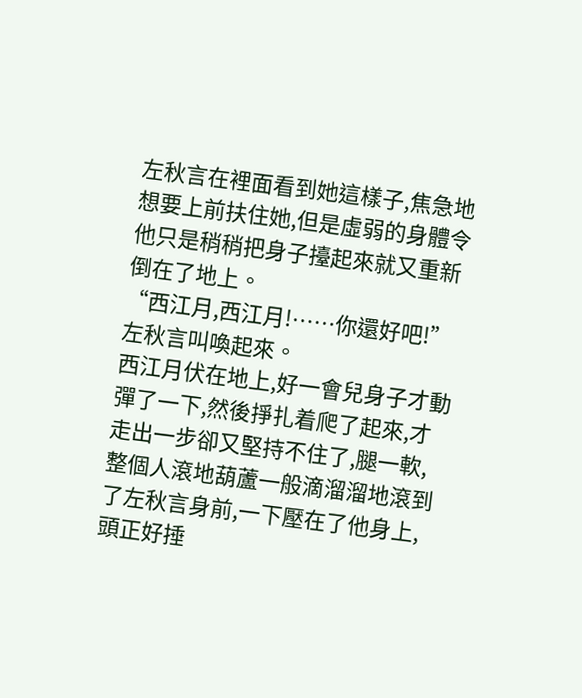左秋言在裡面看到她這樣子,焦急地想要上前扶住她,但是虛弱的身體令他只是稍稍把身子擡起來就又重新倒在了地上。
“西江月,西江月!……你還好吧!”左秋言叫喚起來。
西江月伏在地上,好一會兒身子才動彈了一下,然後掙扎着爬了起來,才走出一步卻又堅持不住了,腿一軟,整個人滾地葫蘆一般滴溜溜地滾到了左秋言身前,一下壓在了他身上,頭正好捶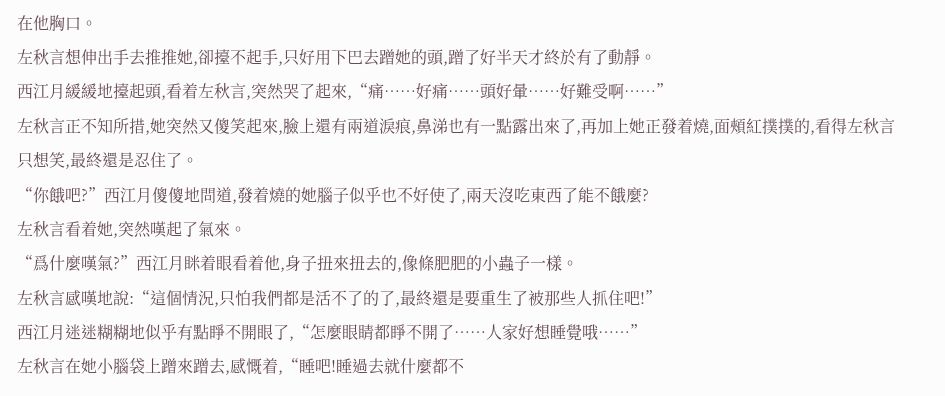在他胸口。
左秋言想伸出手去推推她,卻擡不起手,只好用下巴去蹭她的頭,蹭了好半天才終於有了動靜。
西江月緩緩地擡起頭,看着左秋言,突然哭了起來,“痛……好痛……頭好暈……好難受啊……”
左秋言正不知所措,她突然又傻笑起來,臉上還有兩道淚痕,鼻涕也有一點露出來了,再加上她正發着燒,面頰紅撲撲的,看得左秋言只想笑,最終還是忍住了。
“你餓吧?”西江月傻傻地問道,發着燒的她腦子似乎也不好使了,兩天沒吃東西了能不餓麼?
左秋言看着她,突然嘆起了氣來。
“爲什麼嘆氣?”西江月眯着眼看着他,身子扭來扭去的,像條肥肥的小蟲子一樣。
左秋言感嘆地說:“這個情況,只怕我們都是活不了的了,最終還是要重生了被那些人抓住吧!”
西江月迷迷糊糊地似乎有點睜不開眼了,“怎麼眼睛都睜不開了……人家好想睡覺哦……”
左秋言在她小腦袋上蹭來蹭去,感慨着,“睡吧!睡過去就什麼都不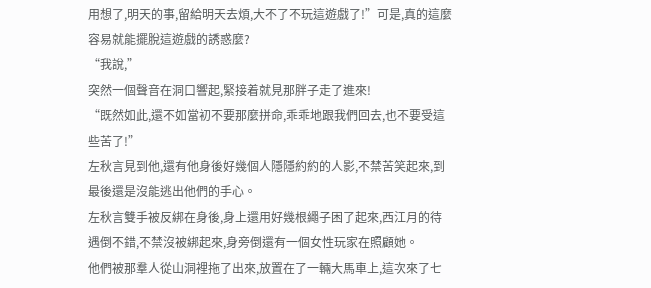用想了,明天的事,留給明天去煩,大不了不玩這遊戲了!”可是,真的這麼容易就能擺脫這遊戲的誘惑麼?
“我說,”
突然一個聲音在洞口響起,緊接着就見那胖子走了進來!
“既然如此,還不如當初不要那麼拼命,乖乖地跟我們回去,也不要受這些苦了!”
左秋言見到他,還有他身後好幾個人隱隱約約的人影,不禁苦笑起來,到最後還是沒能逃出他們的手心。
左秋言雙手被反綁在身後,身上還用好幾根繩子困了起來,西江月的待遇倒不錯,不禁沒被綁起來,身旁倒還有一個女性玩家在照顧她。
他們被那羣人從山洞裡拖了出來,放置在了一輛大馬車上,這次來了七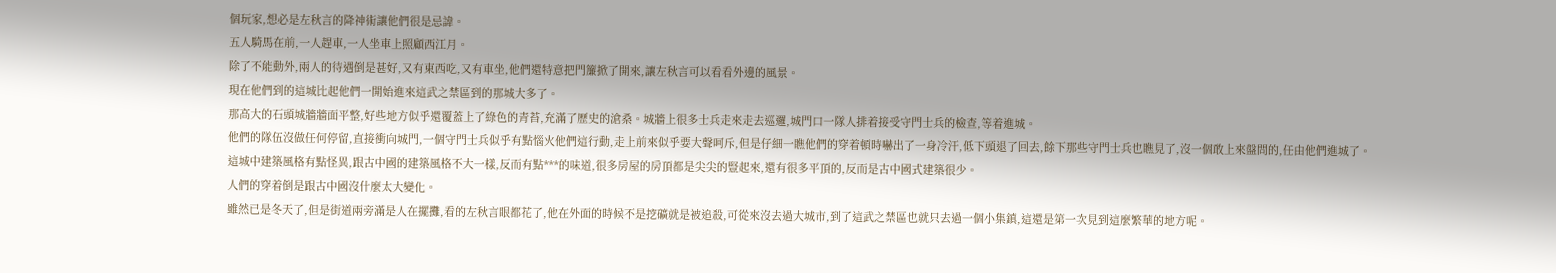個玩家,想必是左秋言的降神術讓他們很是忌諱。
五人騎馬在前,一人趕車,一人坐車上照顧西江月。
除了不能動外,兩人的待遇倒是甚好,又有東西吃,又有車坐,他們還特意把門簾掀了開來,讓左秋言可以看看外邊的風景。
現在他們到的這城比起他們一開始進來這武之禁區到的那城大多了。
那高大的石頭城牆牆面平整,好些地方似乎還覆蓋上了綠色的青苔,充滿了歷史的滄桑。城牆上很多士兵走來走去巡邏,城門口一隊人排着接受守門士兵的檢查,等着進城。
他們的隊伍沒做任何停留,直接衝向城門,一個守門士兵似乎有點惱火他們這行動,走上前來似乎要大聲呵斥,但是仔細一瞧他們的穿着頓時嚇出了一身冷汗,低下頭退了回去,餘下那些守門士兵也瞧見了,沒一個敢上來盤問的,任由他們進城了。
這城中建築風格有點怪異,跟古中國的建築風格不大一樣,反而有點***的味道,很多房屋的房頂都是尖尖的豎起來,還有很多平頂的,反而是古中國式建築很少。
人們的穿着倒是跟古中國沒什麼太大變化。
雖然已是冬天了,但是街道兩旁滿是人在擺攤,看的左秋言眼都花了,他在外面的時候不是挖礦就是被追殺,可從來沒去過大城市,到了這武之禁區也就只去過一個小集鎮,這還是第一次見到這麼繁華的地方呢。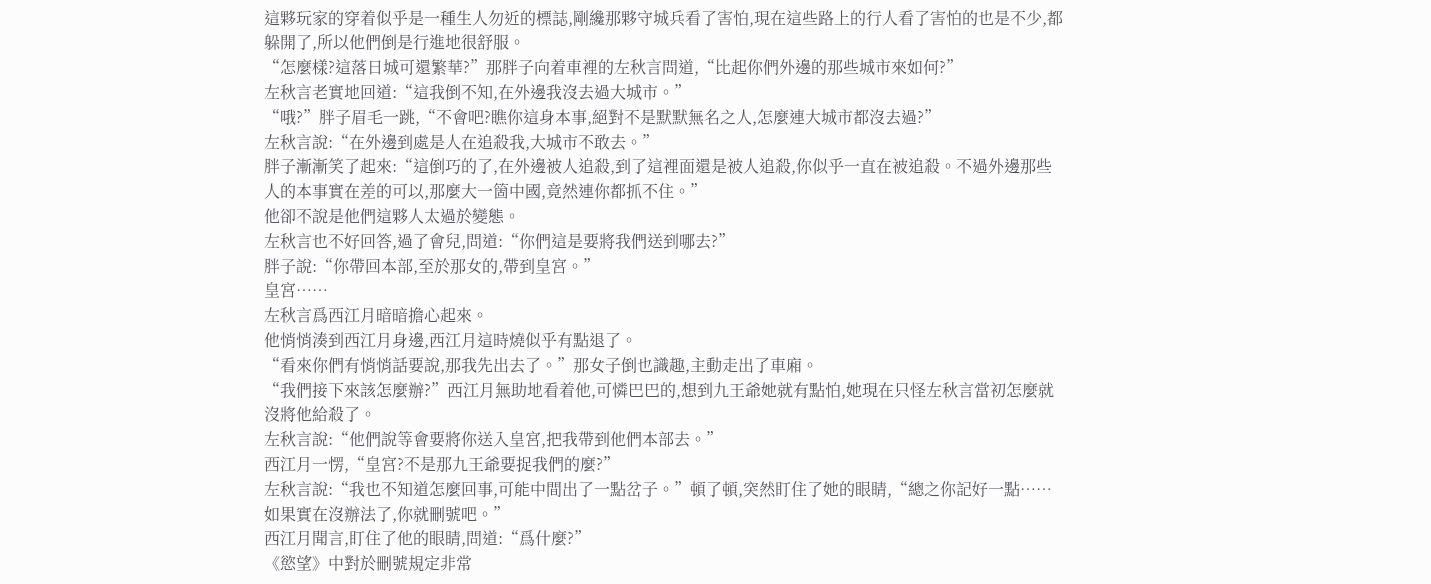這夥玩家的穿着似乎是一種生人勿近的標誌,剛纔那夥守城兵看了害怕,現在這些路上的行人看了害怕的也是不少,都躲開了,所以他們倒是行進地很舒服。
“怎麼樣?這落日城可還繁華?”那胖子向着車裡的左秋言問道,“比起你們外邊的那些城市來如何?”
左秋言老實地回道:“這我倒不知,在外邊我沒去過大城市。”
“哦?”胖子眉毛一跳,“不會吧?瞧你這身本事,絕對不是默默無名之人,怎麼連大城市都沒去過?”
左秋言說:“在外邊到處是人在追殺我,大城市不敢去。”
胖子漸漸笑了起來:“這倒巧的了,在外邊被人追殺,到了這裡面還是被人追殺,你似乎一直在被追殺。不過外邊那些人的本事實在差的可以,那麼大一箇中國,竟然連你都抓不住。”
他卻不說是他們這夥人太過於變態。
左秋言也不好回答,過了會兒,問道:“你們這是要將我們送到哪去?”
胖子說:“你帶回本部,至於那女的,帶到皇宮。”
皇宮……
左秋言爲西江月暗暗擔心起來。
他悄悄湊到西江月身邊,西江月這時燒似乎有點退了。
“看來你們有悄悄話要說,那我先出去了。”那女子倒也識趣,主動走出了車廂。
“我們接下來該怎麼辦?”西江月無助地看着他,可憐巴巴的,想到九王爺她就有點怕,她現在只怪左秋言當初怎麼就沒將他給殺了。
左秋言說:“他們說等會要將你送入皇宮,把我帶到他們本部去。”
西江月一愣,“皇宮?不是那九王爺要捉我們的麼?”
左秋言說:“我也不知道怎麼回事,可能中間出了一點岔子。”頓了頓,突然盯住了她的眼睛,“總之你記好一點……如果實在沒辦法了,你就刪號吧。”
西江月聞言,盯住了他的眼睛,問道:“爲什麼?”
《慾望》中對於刪號規定非常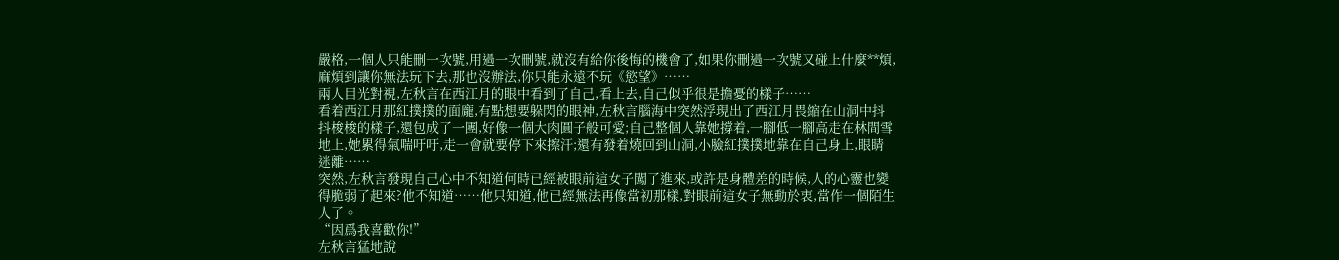嚴格,一個人只能刪一次號,用過一次刪號,就沒有給你後悔的機會了,如果你刪過一次號又碰上什麼**煩,麻煩到讓你無法玩下去,那也沒辦法,你只能永遠不玩《慾望》……
兩人目光對視,左秋言在西江月的眼中看到了自己,看上去,自己似乎很是擔憂的樣子……
看着西江月那紅撲撲的面龐,有點想要躲閃的眼神,左秋言腦海中突然浮現出了西江月畏縮在山洞中抖抖梭梭的樣子,還包成了一團,好像一個大肉圓子般可愛;自己整個人靠她撐着,一腳低一腳高走在林間雪地上,她累得氣喘吁吁,走一會就要停下來擦汗;還有發着燒回到山洞,小臉紅撲撲地靠在自己身上,眼睛迷離……
突然,左秋言發現自己心中不知道何時已經被眼前這女子闖了進來,或許是身體差的時候,人的心靈也變得脆弱了起來?他不知道……他只知道,他已經無法再像當初那樣,對眼前這女子無動於衷,當作一個陌生人了。
“因爲我喜歡你!”
左秋言猛地說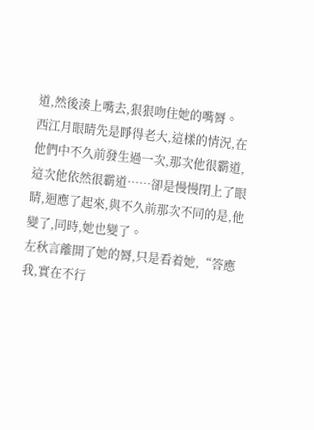道,然後湊上嘴去,狠狠吻住她的嘴脣。
西江月眼睛先是睜得老大,這樣的情況,在他們中不久前發生過一次,那次他很霸道,這次他依然很霸道……卻是慢慢閉上了眼睛,迴應了起來,與不久前那次不同的是,他變了,同時,她也變了。
左秋言離開了她的脣,只是看着她,“答應我,實在不行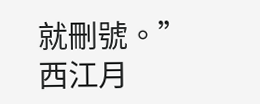就刪號。”
西江月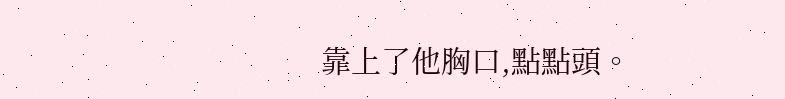靠上了他胸口,點點頭。